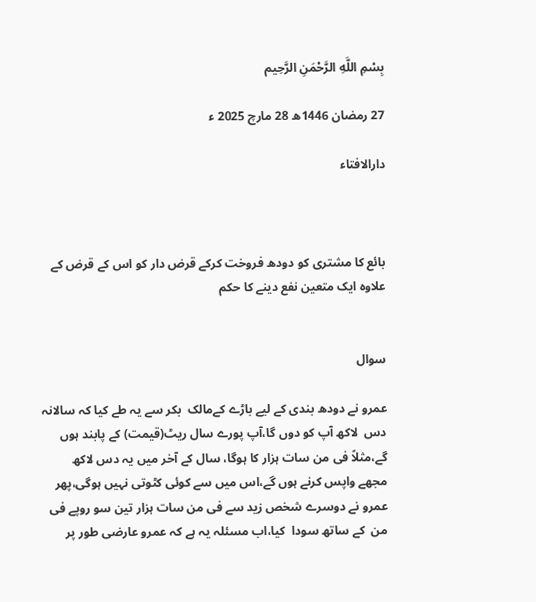بِسْمِ اللَّهِ الرَّحْمَنِ الرَّحِيم

27 رمضان 1446ھ 28 مارچ 2025 ء

دارالافتاء



بائع کا مشتری کو دودھ فروخت کرکے قرض دار کو اس کے قرض کے علاوہ ایک متعین نفع دینے کا حکم


سوال

عمرو نے دودھ بندی کے لیے باڑے کےمالک  بکر سے یہ طے کیا کہ سالانہ دس  لاکھ آپ کو دوں گا،آپ پورے سال ریٹ(قیمت) کے پابند ہوں گے،مثلاً فی من سات ہزار کا ہوگا، سال کے آخر میں یہ دس لاکھ مجھے واپس کرنے ہوں گے،اس میں سے کوئی کٹوتی نہیں ہوگی،پھر عمرو نے دوسرے شخص زید سے فی من سات ہزار تین سو روپے فی من  کے ساتھ سودا  کیا،اب مسئلہ یہ ہے کہ عمرو عارضی طور پر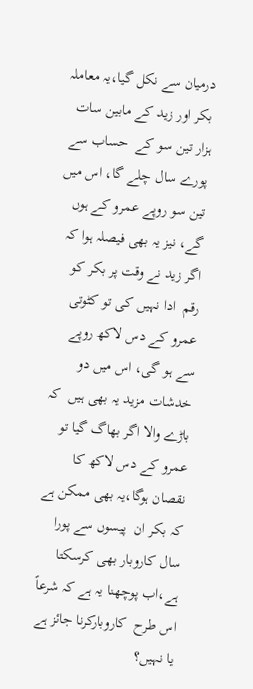درمیان سے نکل گیا،یہ معاملہ بکر اور زید کے مابین سات ہزار تین سو کے  حساب سے پورے سال چلے گا، اس میں تین سو روپے عمرو کے ہوں گے، نیز یہ بھی فیصلہ ہوا کہ اگر زید نے وقت پر بکر کو رقم  ادا نہیں کی تو کٹوتی عمرو کے دس لاکھ روپے سے ہو گی، اس میں دو خدشات مزید یہ بھی ہیں  کہ باڑے والا اگر بھاگ گیا تو عمرو کے دس لاکھ کا نقصان ہوگا،یہ بھی ممکن ہے کہ بکر ان  پیسوں سے پورا سال کاروبار بھی کرسکتا ہے،اب پوچھنا یہ ہے کہ شرعاً اس طرح  کاروبارکرنا جائز ہے یا نہیں؟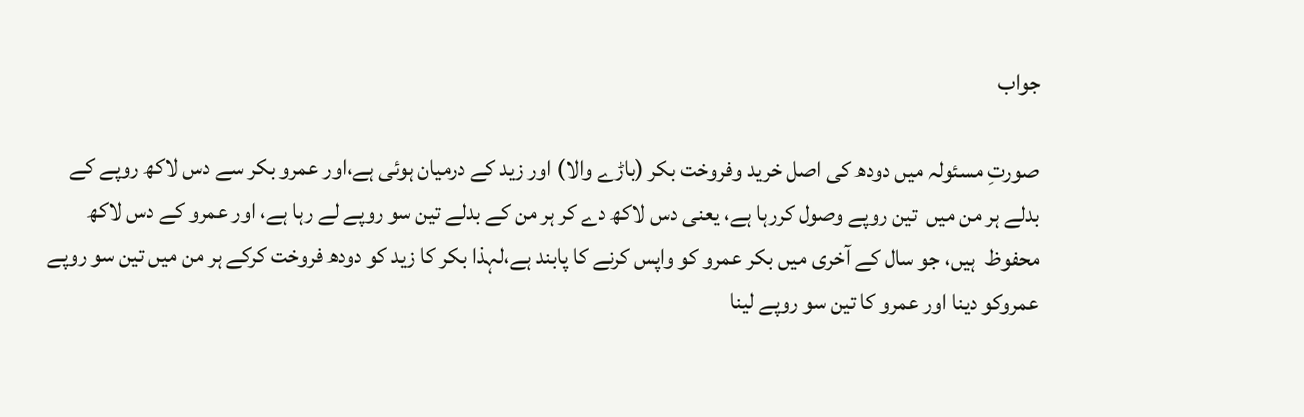جواب

صورتِ مسئولہ میں دودھ کی اصل خرید وفروخت بکر (باڑے والا) اور زید کے درمیان ہوئی ہے،اور عمرو بکر سے دس لاکھ روپے کے بدلے ہر من میں  تین روپے وصول کررہا ہے، یعنی دس لاکھ دے کر ہر من کے بدلے تین سو روپے لے رہا ہے، اور عمرو کے دس لاکھ محفوظ  ہیں، جو سال کے آخری میں بکر عمرو کو واپس کرنے کا پابند ہے،لہذا بکر کا زید کو دودھ فروخت کرکے ہر من میں تین سو روپے  عمروکو دینا اور عمرو کا تین سو روپے لینا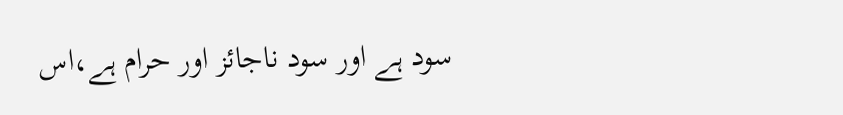سود ہے اور سود ناجائز اور حرام ہے،اس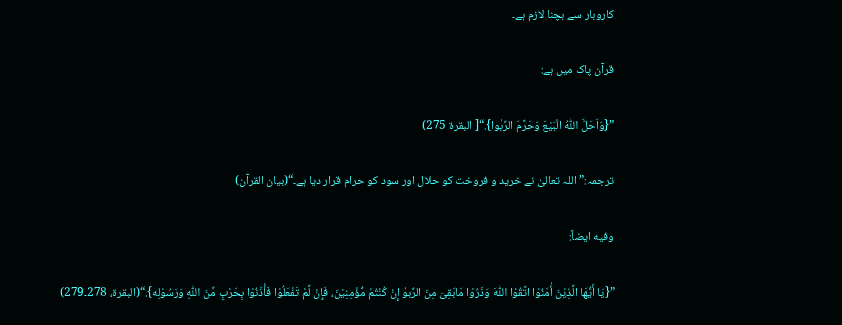کاروبار سے بچنا لازم ہے۔

قرآن پاک میں ہے:

”{وَاَحَلَّ اللّٰهُ الْبَیْعَ وَحَرَّمَ الرِّبٰوا}.“[ البقرۃ 275)

ترجمہ:”اللہ تعالیٰ نے خرید و فروخت کو حلال اور سود کو حرام قرار دیا ہے۔“(بیان القرآن)

وفيه ايضاً:

”{یَا أَیُّهَا الَّذِیْنَ أٰمَنُوْا اتَّقُوْا اللّٰهَ وَذَرُوْا مَابَقِیَ مِنَ الرِّبوٰ إِنْ كُنْتُمْ مُّؤْمِنِیْنَ، فَإِنْ لَّمْ تَفْعَلُوْا فَأْذَنُوْا بِحَرْبٍ مِّنَ اللّٰهِ وَرَسُوْلِه}.“(البقرة، 278۔279)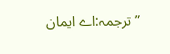”ترجمہ:اے ایمان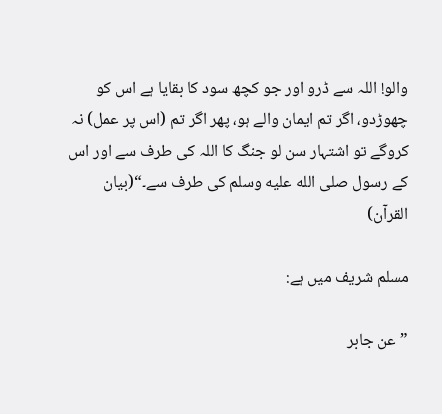والو! اللہ سے ڈرو اور جو کچھ سود کا بقایا ہے اس کو چھوڑدو، اگر تم ایمان والے ہو، پھر اگر تم (اس پر عمل) نہ  کروگے تو اشتہار سن لو جنگ کا اللہ کی طرف سے اور اس کے رسول صلى الله عليه وسلم کی طرف سے۔“(بيان القرآن)

مسلم شریف میں ہے:

”عن جابر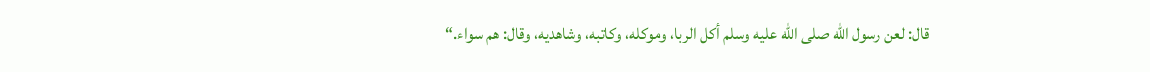قال: لعن ‌رسول ‌الله صلى الله عليه وسلم أكل الربا، وموكله، وكاتبه، وشاهديه، وقال: هم سواء.“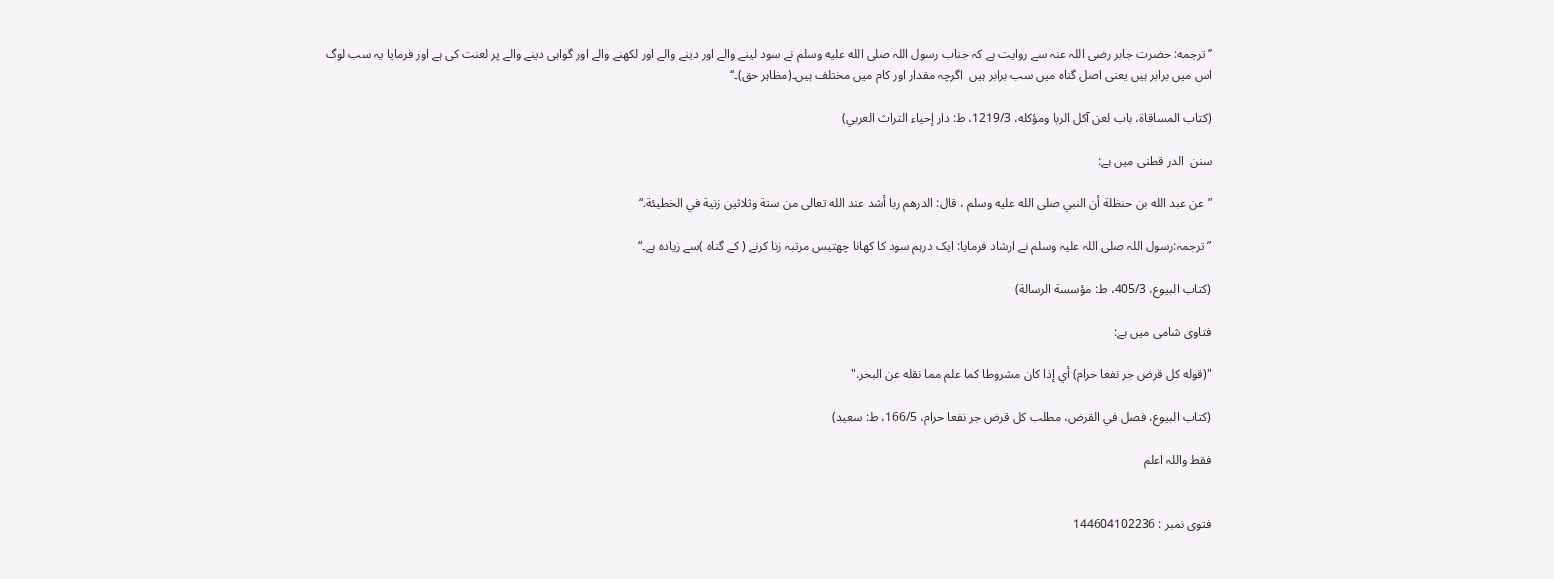’’ترجمه: حضرت جابر رضی اللہ عنہ سے روایت ہے کہ جناب رسول اللہ صلى الله عليه وسلم نے سود لینے والے اور دینے والے اور لکھنے والے اور گواہی دینے والے پر لعنت کی ہے اور فرمایا یہ سب لوگ اس میں برابر ہیں یعنی اصل گناہ میں سب برابر ہیں  اگرچہ مقدار اور کام میں مختلف ہیں۔(مظاہر حق)۔‘‘

(كتاب المساقاة، باب لعن آكل الربا ومؤكله، 1219/3، ط: دار إحياء التراث العربي)

سنن  الدر قطنی میں ہے:

”عن عبد الله بن حنظلة أن النبي صلى الله عليه وسلم ، قال: الدرهم ربا ‌أشد ‌عند ‌الله تعالى من ستة وثلاثين زنية في الخطيئة.“

”ترجمہ:رسول اللہ صلی اللہ علیہ وسلم نے ارشاد فرمایا: ایک درہم سود کا کھانا چھتیس مرتبہ زنا کرنے ( کے گناہ )سے زیادہ ہے۔“

(كتاب البيوع، 405/3، ط: مؤسسة الرسالة)

فتاوی شامی میں ہے:

"(قوله ‌كل ‌قرض جر نفعا حرام) أي إذا كان مشروطا كما علم مما نقله عن البحر."

(كتاب البيوع، فصل في القرض، مطلب كل قرض جر نفعا حرام، 166/5، ط: سعید)

فقط واللہ اعلم


فتوی نمبر : 144604102236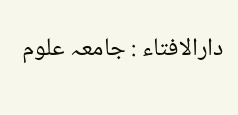دارالافتاء : جامعہ علوم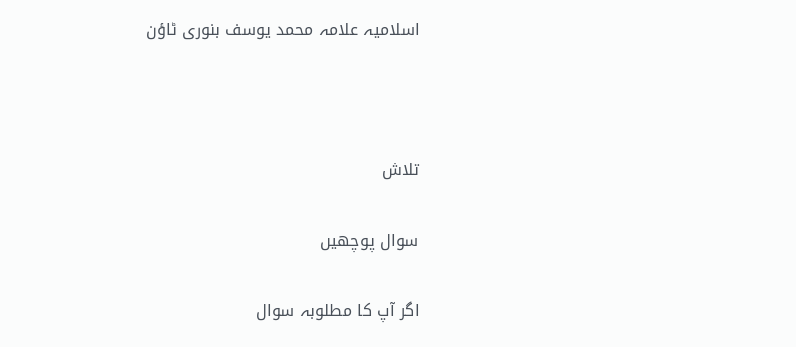اسلامیہ علامہ محمد یوسف بنوری ٹاؤن



تلاش

سوال پوچھیں

اگر آپ کا مطلوبہ سوال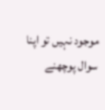موجود نہیں تو اپنا سوال پوچھنے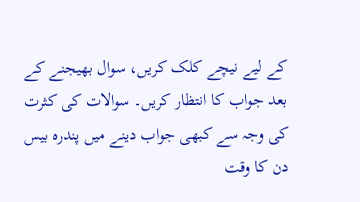کے لیے نیچے کلک کریں، سوال بھیجنے کے بعد جواب کا انتظار کریں۔ سوالات کی کثرت کی وجہ سے کبھی جواب دینے میں پندرہ بیس دن کا وقت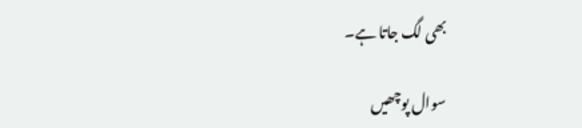بھی لگ جاتا ہے۔

سوال پوچھیں